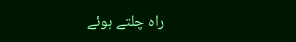راہ چلتے ہوئے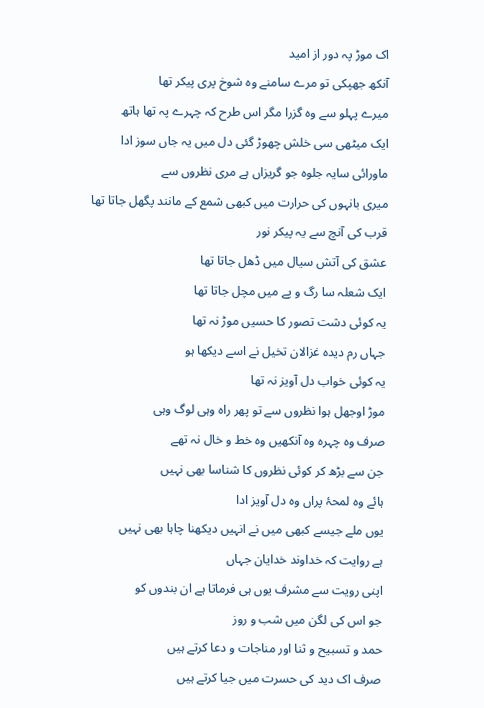اک موڑ پہ دور از امید
آنکھ جھپکی تو مرے سامنے وہ شوخ پری پیکر تھا
میرے پہلو سے وہ گزرا مگر اس طرح کہ چہرے پہ تھا ہاتھ
ایک میٹھی سی خلش چھوڑ گئی دل میں یہ جاں سوز ادا
ماورائی سایہ جلوہ جو گریزاں ہے مری نظروں سے
میری بانہوں کی حرارت میں کبھی شمع کے مانند پگھل جاتا تھا
قرب کی آنچ سے یہ پیکر نور
عشق کی آتش سیال میں ڈھل جاتا تھا
ایک شعلہ سا رگ و پے میں مچل جاتا تھا
یہ کوئی دشت تصور کا حسیں موڑ نہ تھا
جہاں رم دیدہ غزالان تخیل نے اسے دیکھا ہو
یہ کوئی خواب دل آویز نہ تھا
موڑ اوجھل ہوا نظروں سے تو پھر راہ وہی لوگ وہی
صرف وہ چہرہ وہ آنکھیں وہ خط و خال نہ تھے
جن سے بڑھ کر کوئی نظروں کا شناسا بھی نہیں
ہائے وہ لمحۂ پراں وہ دل آویز ادا
یوں ملے جیسے کبھی میں نے انہیں دیکھنا چاہا بھی نہیں
ہے روایت کہ خداوند خدایان جہاں
اپنی رویت سے مشرف یوں ہی فرماتا ہے ان بندوں کو
جو اس کی لگن میں شب و روز
حمد و تسبیح و ثنا اور مناجات و دعا کرتے ہیں
صرف اک دید کی حسرت میں جیا کرتے ہیں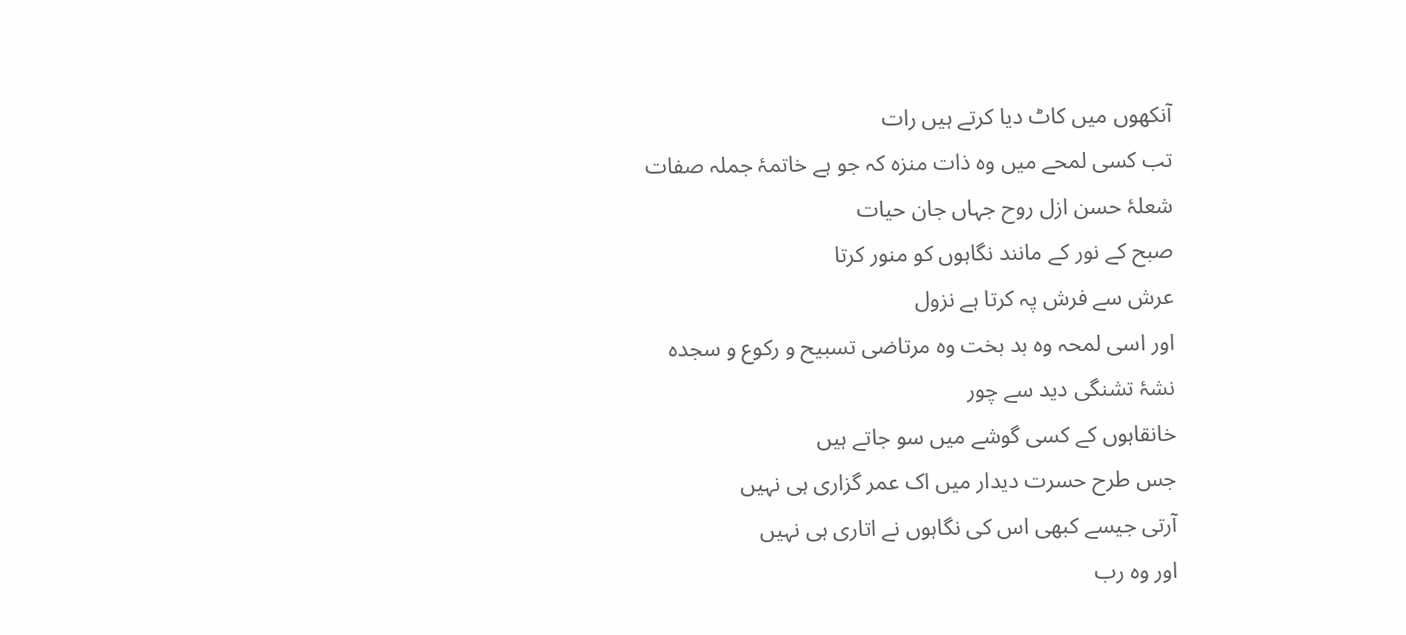آنکھوں میں کاٹ دیا کرتے ہیں رات
تب کسی لمحے میں وہ ذات منزہ کہ جو ہے خاتمۂ جملہ صفات
شعلۂ حسن ازل روح جہاں جان حیات
صبح کے نور کے مانند نگاہوں کو منور کرتا
عرش سے فرش پہ کرتا ہے نزول
اور اسی لمحہ وہ بد بخت وہ مرتاضی تسبیح و رکوع و سجدہ
نشۂ تشنگی دید سے چور
خانقاہوں کے کسی گوشے میں سو جاتے ہیں
جس طرح حسرت دیدار میں اک عمر گزاری ہی نہیں
آرتی جیسے کبھی اس کی نگاہوں نے اتاری ہی نہیں
اور وہ رب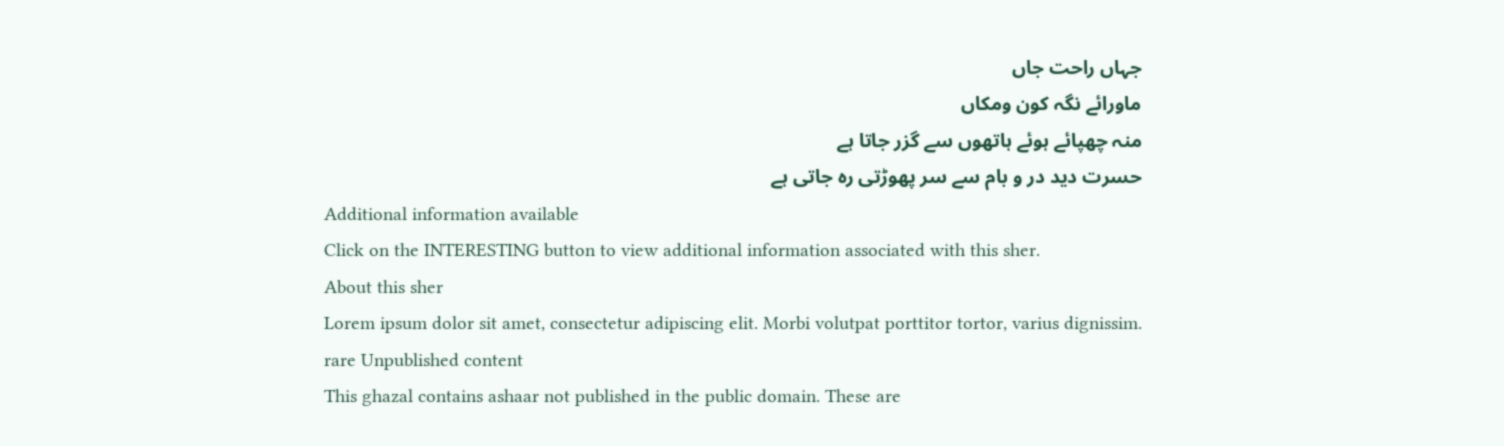جہاں راحت جاں
ماورائے نگہ کون ومکاں
منہ چھپائے ہوئے ہاتھوں سے گزر جاتا ہے
حسرت دید در و بام سے سر پھوڑتی رہ جاتی ہے
Additional information available
Click on the INTERESTING button to view additional information associated with this sher.
About this sher
Lorem ipsum dolor sit amet, consectetur adipiscing elit. Morbi volutpat porttitor tortor, varius dignissim.
rare Unpublished content
This ghazal contains ashaar not published in the public domain. These are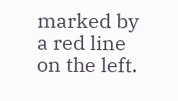marked by a red line on the left.